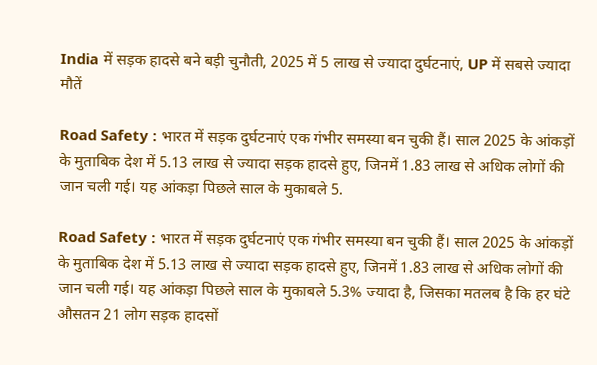India में सड़क हादसे बने बड़ी चुनौती, 2025 में 5 लाख से ज्यादा दुर्घटनाएं, UP में सबसे ज्यादा मौतें

Road Safety : भारत में सड़क दुर्घटनाएं एक गंभीर समस्या बन चुकी हैं। साल 2025 के आंकड़ों के मुताबिक देश में 5.13 लाख से ज्यादा सड़क हादसे हुए, जिनमें 1.83 लाख से अधिक लोगों की जान चली गई। यह आंकड़ा पिछले साल के मुकाबले 5.

Road Safety : भारत में सड़क दुर्घटनाएं एक गंभीर समस्या बन चुकी हैं। साल 2025 के आंकड़ों के मुताबिक देश में 5.13 लाख से ज्यादा सड़क हादसे हुए, जिनमें 1.83 लाख से अधिक लोगों की जान चली गई। यह आंकड़ा पिछले साल के मुकाबले 5.3% ज्यादा है, जिसका मतलब है कि हर घंटे औसतन 21 लोग सड़क हादसों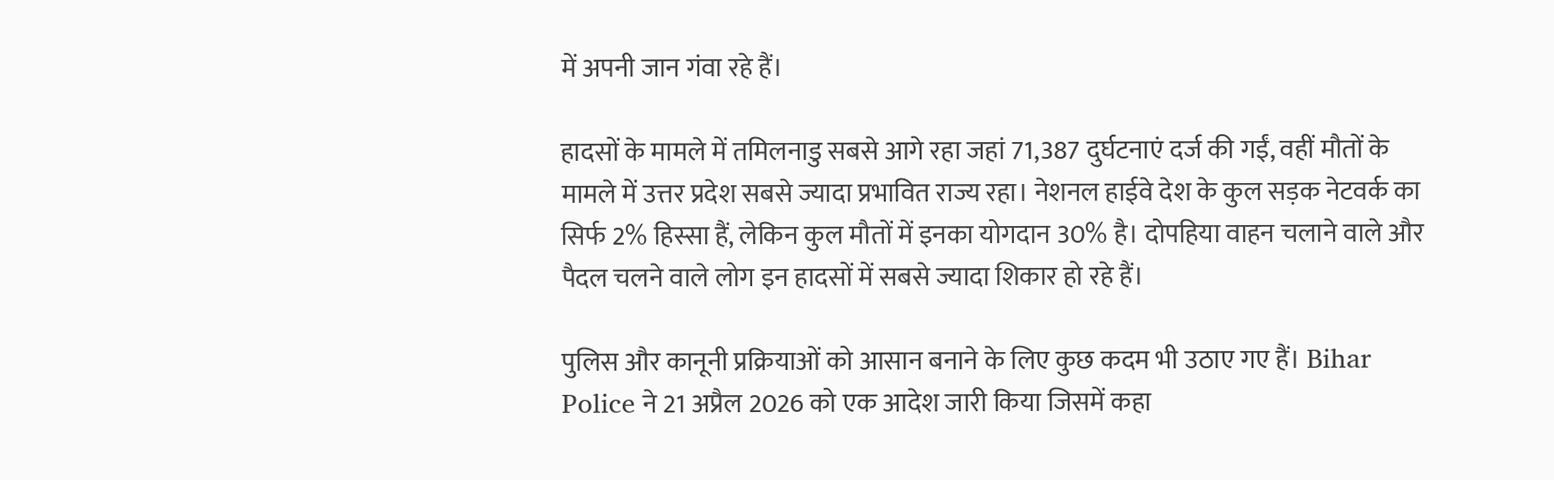में अपनी जान गंवा रहे हैं।

हादसों के मामले में तमिलनाडु सबसे आगे रहा जहां 71,387 दुर्घटनाएं दर्ज की गईं, वहीं मौतों के मामले में उत्तर प्रदेश सबसे ज्यादा प्रभावित राज्य रहा। नेशनल हाईवे देश के कुल सड़क नेटवर्क का सिर्फ 2% हिस्सा हैं, लेकिन कुल मौतों में इनका योगदान 30% है। दोपहिया वाहन चलाने वाले और पैदल चलने वाले लोग इन हादसों में सबसे ज्यादा शिकार हो रहे हैं।

पुलिस और कानूनी प्रक्रियाओं को आसान बनाने के लिए कुछ कदम भी उठाए गए हैं। Bihar Police ने 21 अप्रैल 2026 को एक आदेश जारी किया जिसमें कहा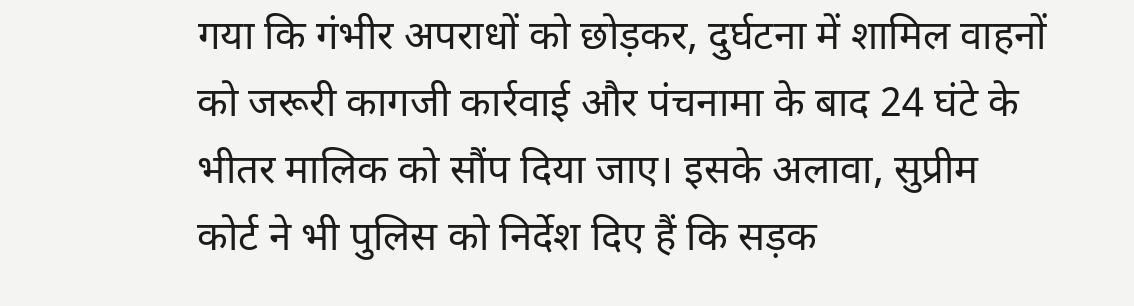गया कि गंभीर अपराधों को छोड़कर, दुर्घटना में शामिल वाहनों को जरूरी कागजी कार्रवाई और पंचनामा के बाद 24 घंटे के भीतर मालिक को सौंप दिया जाए। इसके अलावा, सुप्रीम कोर्ट ने भी पुलिस को निर्देश दिए हैं कि सड़क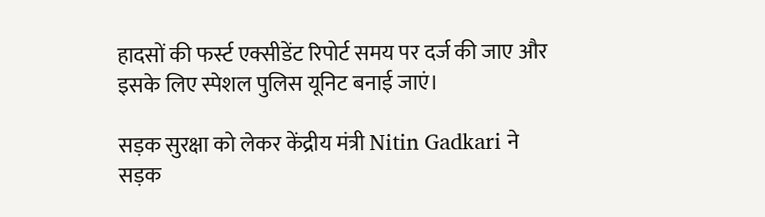हादसों की फर्स्ट एक्सीडेंट रिपोर्ट समय पर दर्ज की जाए और इसके लिए स्पेशल पुलिस यूनिट बनाई जाएं।

सड़क सुरक्षा को लेकर केंद्रीय मंत्री Nitin Gadkari ने सड़क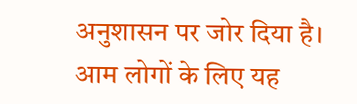अनुशासन पर जोर दिया है। आम लोगों के लिए यह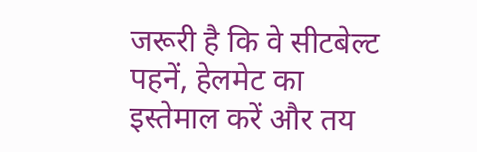जरूरी है कि वे सीटबेल्ट पहनें, हेलमेट का इस्तेमाल करें और तय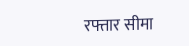रफ्तार सीमा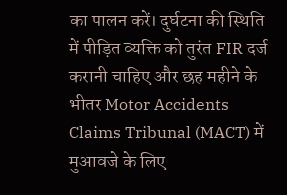का पालन करें। दुर्घटना की स्थिति में पीड़ित व्यक्ति को तुरंत FIR दर्ज करानी चाहिए और छह महीने के भीतर Motor Accidents Claims Tribunal (MACT) में मुआवजे के लिए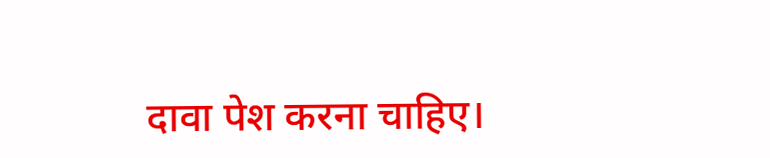दावा पेश करना चाहिए।